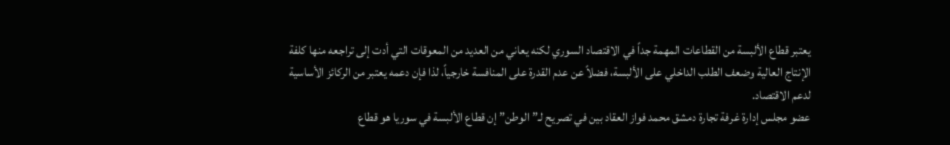يعتبر قطاع الألبسة من القطاعات المهمة جداً في الاقتصاد السوري لكنه يعاني من العديد من المعوقات التي أدت إلى تراجعه منها كلفة الإنتاج العالية وضعف الطلب الداخلي على الألبسة، فضلاً عن عدم القدرة على المنافسة خارجياً، لذا فإن دعمه يعتبر من الركائز الأساسية لدعم الاقتصاد.
عضو مجلس إدارة غرفة تجارة دمشق محمد فواز العقاد بين في تصريح لـ”الوطن” إن قطاع الألبسة في سوريا هو قطاع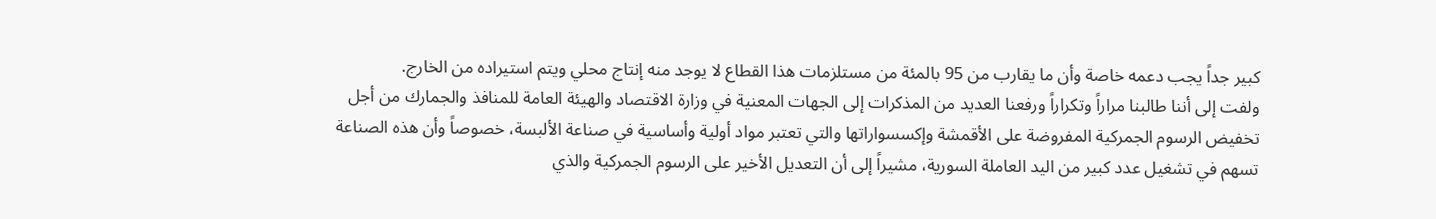كبير جداً يجب دعمه خاصة وأن ما يقارب من 95 بالمئة من مستلزمات هذا القطاع لا يوجد منه إنتاج محلي ويتم استيراده من الخارج.
ولفت إلى أننا طالبنا مراراً وتكراراً ورفعنا العديد من المذكرات إلى الجهات المعنية في وزارة الاقتصاد والهيئة العامة للمنافذ والجمارك من أجل تخفيض الرسوم الجمركية المفروضة على الأقمشة وإكسسواراتها والتي تعتبر مواد أولية وأساسية في صناعة الألبسة، خصوصاً وأن هذه الصناعة تسهم في تشغيل عدد كبير من اليد العاملة السورية، مشيراً إلى أن التعديل الأخير على الرسوم الجمركية والذي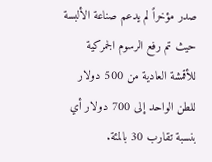صدر مؤخراً لم يدعم صناعة الألبسة حيث تم رفع الرسوم الجمركية للأقمشة العادية من 500 دولار للطن الواحد إلى 700 دولار أي بنسبة تقارب 30 بالمئة.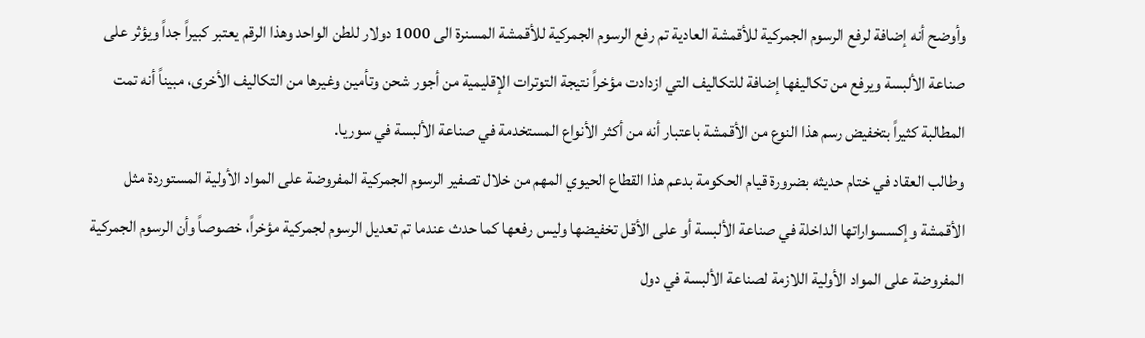وأوضح أنه إضافة لرفع الرسوم الجمركية للأقمشة العادية تم رفع الرسوم الجمركية للأقمشة المسنرة الى 1000 دولار للطن الواحد وهذا الرقم يعتبر كبيراً جداً ويؤثر على صناعة الألبسة ويرفع من تكاليفها إضافة للتكاليف التي ازدادت مؤخراً نتيجة التوترات الإقليمية من أجور شحن وتأمين وغيرها من التكاليف الأخرى، مبيناً أنه تمت المطالبة كثيراً بتخفيض رسم هذا النوع من الأقمشة باعتبار أنه من أكثر الأنواع المستخدمة في صناعة الألبسة في سوريا.
وطالب العقاد في ختام حديثه بضرورة قيام الحكومة بدعم هذا القطاع الحيوي المهم من خلال تصفير الرسوم الجمركية المفروضة على المواد الأولية المستوردة مثل الأقمشة وإكسسواراتها الداخلة في صناعة الألبسة أو على الأقل تخفيضها وليس رفعها كما حدث عندما تم تعديل الرسوم لجمركية مؤخراً، خصوصاً وأن الرسوم الجمركية المفروضة على المواد الأولية اللازمة لصناعة الألبسة في دول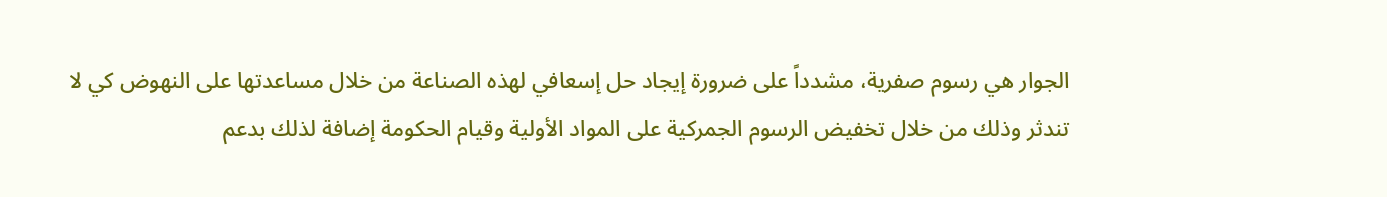الجوار هي رسوم صفرية، مشدداً على ضرورة إيجاد حل إسعافي لهذه الصناعة من خلال مساعدتها على النهوض كي لا تندثر وذلك من خلال تخفيض الرسوم الجمركية على المواد الأولية وقيام الحكومة إضافة لذلك بدعم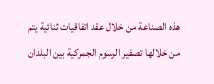هذه الصناعة من خلال عقد اتفاقيات ثنائية يتم من خلالها تصفير الرسوم الجمركية بين البلدان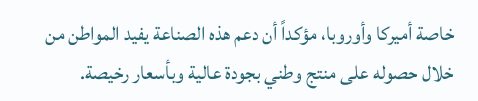خاصة أميركا وأوروبا، مؤكداً أن دعم هذه الصناعة يفيد المواطن من خلال حصوله على منتج وطني بجودة عالية وبأسعار رخيصة.